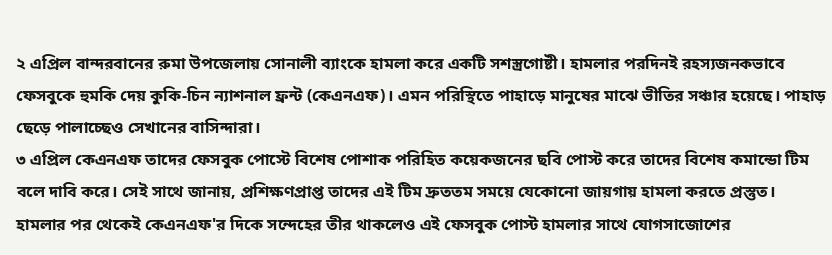২ এপ্রিল বান্দরবানের রুমা উপজেলায় সোনালী ব্যাংকে হামলা করে একটি সশস্ত্রগোষ্টী। হামলার পরদিনই রহস্যজনকভাবে ফেসবুকে হুমকি দেয় কুকি-চিন ন্যাশনাল ফ্রন্ট (কেএনএফ)। এমন পরিস্থিতে পাহাড়ে মানুষের মাঝে ভীতির সঞ্চার হয়েছে। পাহাড় ছেড়ে পালাচ্ছেও সেখানের বাসিন্দারা।
৩ এপ্রিল কেএনএফ তাদের ফেসবুক পোস্টে বিশেষ পোশাক পরিহিত কয়েকজনের ছবি পোস্ট করে তাদের বিশেষ কমান্ডো টিম বলে দাবি করে। সেই সাথে জানায়, প্রশিক্ষণপ্রাপ্ত তাদের এই টিম দ্রুততম সময়ে যেকোনো জায়গায় হামলা করতে প্রস্তুত।
হামলার পর থেকেই কেএনএফ'র দিকে সন্দেহের তীর থাকলেও এই ফেসবুক পোস্ট হামলার সাথে যোগসাজোশের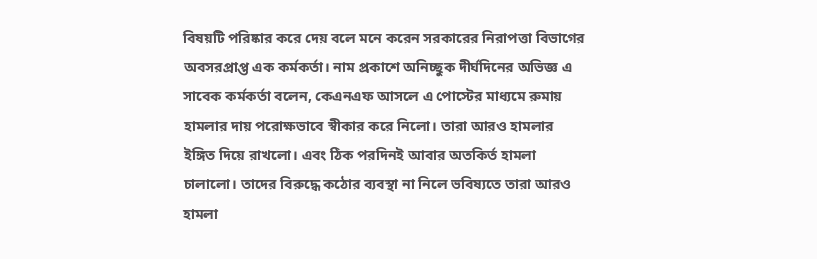বিষয়টি পরিষ্কার করে দেয় বলে মনে করেন সরকারের নিরাপত্তা বিভাগের অবসরপ্রাপ্ত এক কর্মকর্তা। নাম প্রকাশে অনিচ্ছুক দীর্ঘদিনের অভিজ্ঞ এ সাবেক কর্মকর্তা বলেন, কেএনএফ আসলে এ পোস্টের মাধ্যমে রুমায় হামলার দায় পরোক্ষভাবে স্বীকার করে নিলো। তারা আরও হামলার ইঙ্গিত দিয়ে রাখলো। এবং ঠিক পরদিনই আবার অতকির্ত হামলা চালালো। তাদের বিরুদ্ধে কঠোর ব্যবস্থা না নিলে ভবিষ্যতে তারা আরও হামলা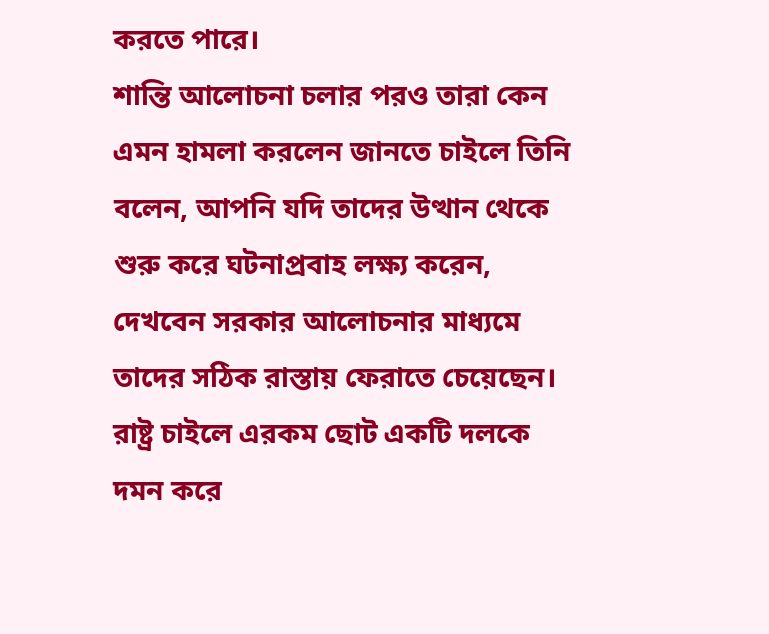করতে পারে।
শান্তি আলোচনা চলার পরও তারা কেন এমন হামলা করলেন জানতে চাইলে তিনি বলেন, আপনি যদি তাদের উত্থান থেকে শুরু করে ঘটনাপ্রবাহ লক্ষ্য করেন, দেখবেন সরকার আলোচনার মাধ্যমে তাদের সঠিক রাস্তায় ফেরাতে চেয়েছেন। রাষ্ট্র চাইলে এরকম ছোট একটি দলকে দমন করে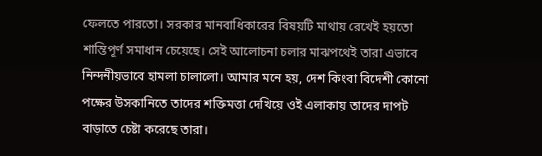ফেলতে পারতো। সরকার মানবাধিকারের বিষয়টি মাথায় রেখেই হয়তো শান্তিপূর্ণ সমাধান চেয়েছে। সেই আলোচনা চলার মাঝপথেই তারা এভাবে নিন্দনীয়ভাবে হামলা চালালো। আমার মনে হয়, দেশ কিংবা বিদেশী কোনো পক্ষের উসকানিতে তাদের শক্তিমত্তা দেখিয়ে ওই এলাকায় তাদের দাপট বাড়াতে চেষ্টা করেছে তারা।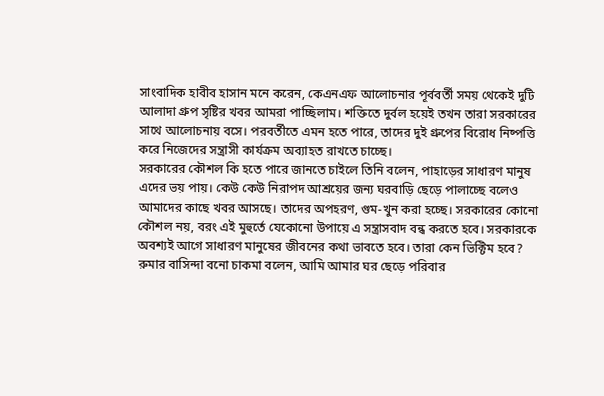সাংবাদিক হাবীব হাসান মনে করেন, কেএনএফ আলোচনার পূর্ববর্তী সময় থেকেই দুটি আলাদা গ্রুপ সৃষ্টির খবর আমরা পাচ্ছিলাম। শক্তিতে দুর্বল হয়েই তখন তারা সরকারের সাথে আলোচনায় বসে। পরবর্তীতে এমন হতে পারে, তাদের দুই গ্রুপের বিরোধ নিষ্পত্তি করে নিজেদের সন্ত্রাসী কার্যক্রম অব্যাহত রাখতে চাচ্ছে।
সরকারের কৌশল কি হতে পারে জানতে চাইলে তিনি বলেন, পাহাড়ের সাধারণ মানুষ এদের ভয় পায়। কেউ কেউ নিরাপদ আশ্রয়ের জন্য ঘরবাড়ি ছেড়ে পালাচ্ছে বলেও আমাদের কাছে খবর আসছে। তাদের অপহরণ, গুম-খুন করা হচ্ছে। সরকারের কোনো কৌশল নয়, বরং এই মুহুর্তে যেকোনো উপায়ে এ সন্ত্রাসবাদ বন্ধ করতে হবে। সরকারকে অবশ্যই আগে সাধারণ মানুষের জীবনের কথা ভাবতে হবে। তারা কেন ভিক্টিম হবে?
রুমার বাসিন্দা বনো চাকমা বলেন, আমি আমার ঘর ছেড়ে পরিবার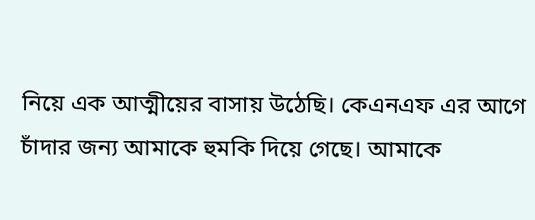নিয়ে এক আত্মীয়ের বাসায় উঠেছি। কেএনএফ এর আগে চাঁদার জন্য আমাকে হুমকি দিয়ে গেছে। আমাকে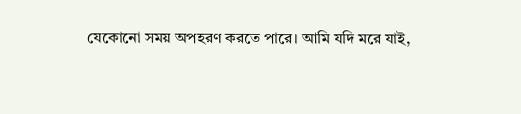যেকোনো সময় অপহরণ করতে পারে। আমি যদি মরে যাই,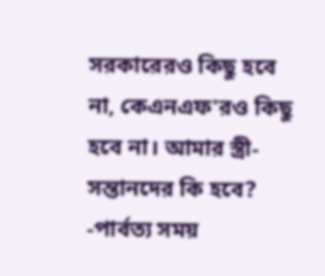সরকারেরও কিছু হবে না, কেএনএফ'রও কিছু হবে না। আমার স্ত্রী-সন্তানদের কি হবে?
-পার্বত্য সময়